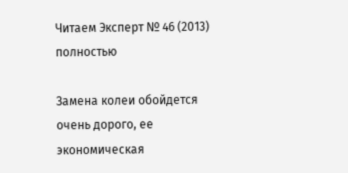Читаем Эксперт № 46 (2013) полностью

Замена колеи обойдется очень дорого, ее экономическая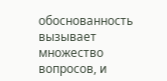обоснованность вызывает множество вопросов, и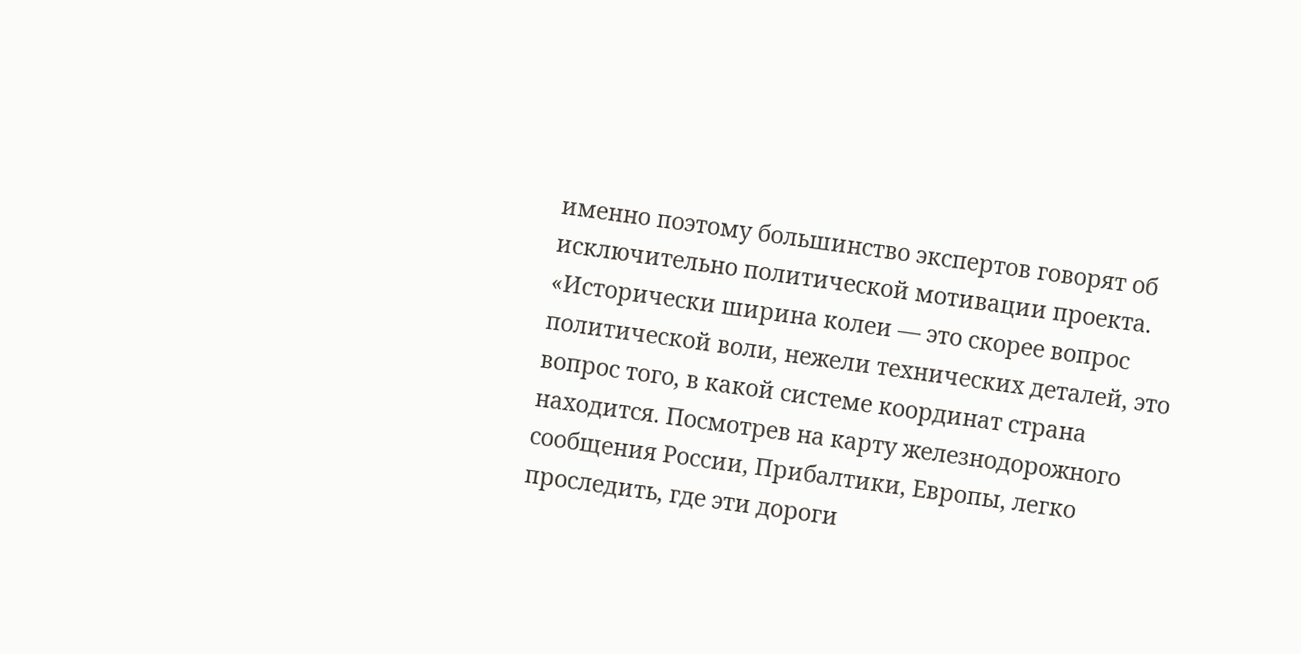именно поэтому большинство экспертов говорят об исключительно политической мотивации проекта. «Исторически ширина колеи — это скорее вопрос политической воли, нежели технических деталей, это вопрос того, в какой системе координат страна находится. Посмотрев на карту железнодорожного сообщения России, Прибалтики, Европы, легко проследить, где эти дороги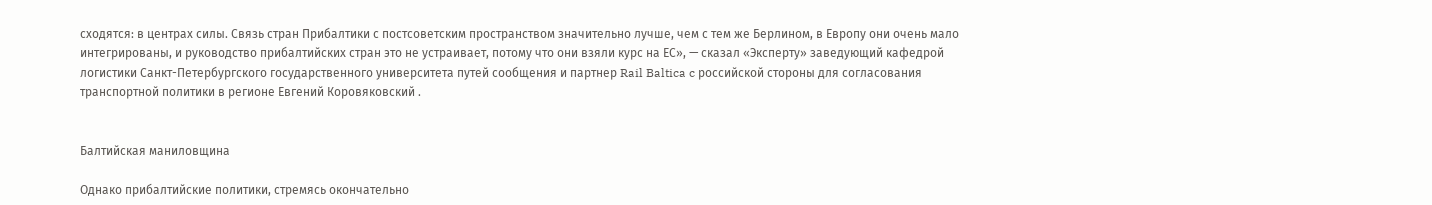сходятся: в центрах силы. Связь стран Прибалтики с постсоветским пространством значительно лучше, чем с тем же Берлином, в Европу они очень мало интегрированы, и руководство прибалтийских стран это не устраивает, потому что они взяли курс на ЕС», — сказал «Эксперту» заведующий кафедрой логистики Санкт-Петербургского государственного университета путей сообщения и партнер Rail Baltica c российской стороны для согласования транспортной политики в регионе Евгений Коровяковский .


Балтийская маниловщина

Однако прибалтийские политики, стремясь окончательно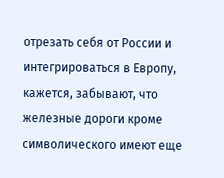отрезать себя от России и интегрироваться в Европу, кажется, забывают, что железные дороги кроме символического имеют еще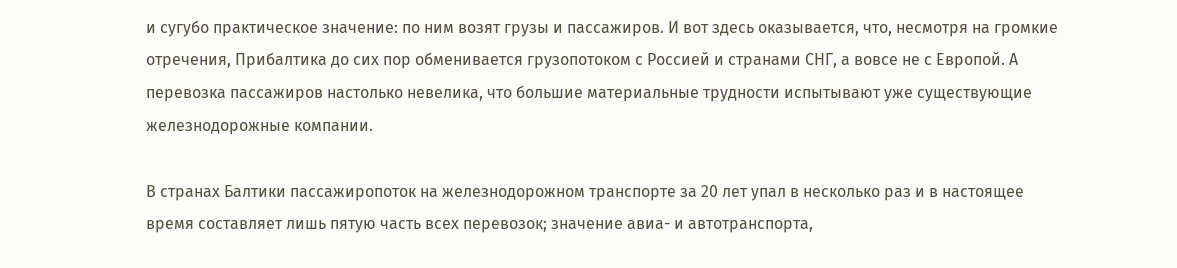и сугубо практическое значение: по ним возят грузы и пассажиров. И вот здесь оказывается, что, несмотря на громкие отречения, Прибалтика до сих пор обменивается грузопотоком с Россией и странами СНГ, а вовсе не с Европой. А перевозка пассажиров настолько невелика, что большие материальные трудности испытывают уже существующие железнодорожные компании.

В странах Балтики пассажиропоток на железнодорожном транспорте за 20 лет упал в несколько раз и в настоящее время составляет лишь пятую часть всех перевозок; значение авиа- и автотранспорта,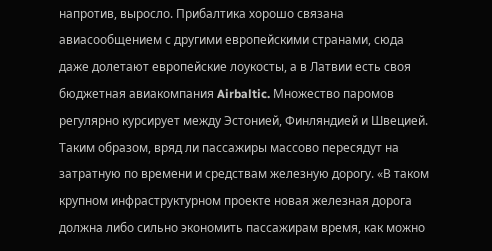напротив, выросло. Прибалтика хорошо связана авиасообщением с другими европейскими странами, сюда даже долетают европейские лоукосты, а в Латвии есть своя бюджетная авиакомпания Airbaltic. Множество паромов регулярно курсирует между Эстонией, Финляндией и Швецией. Таким образом, вряд ли пассажиры массово пересядут на затратную по времени и средствам железную дорогу. «В таком крупном инфраструктурном проекте новая железная дорога должна либо сильно экономить пассажирам время, как можно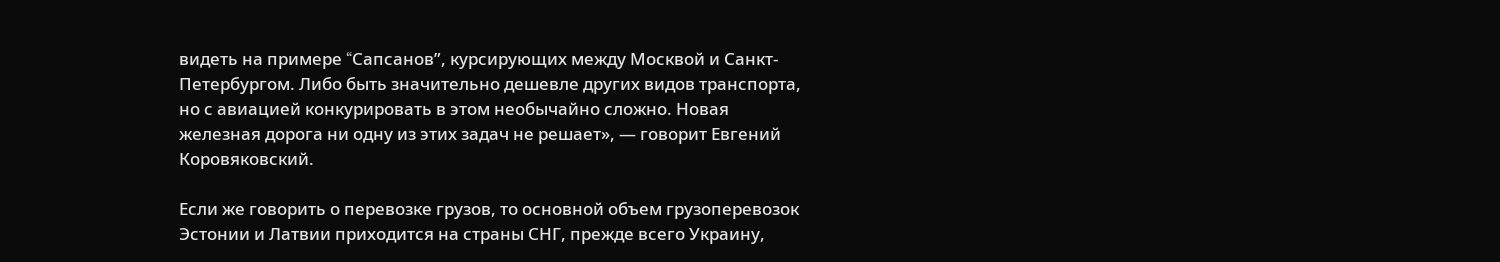видеть на примере “Cапсанов”, курсирующих между Москвой и Санкт-Петербургом. Либо быть значительно дешевле других видов транспорта, но с авиацией конкурировать в этом необычайно сложно. Новая железная дорога ни одну из этих задач не решает», — говорит Евгений Коровяковский.

Если же говорить о перевозке грузов, то основной объем грузоперевозок Эстонии и Латвии приходится на страны СНГ, прежде всего Украину,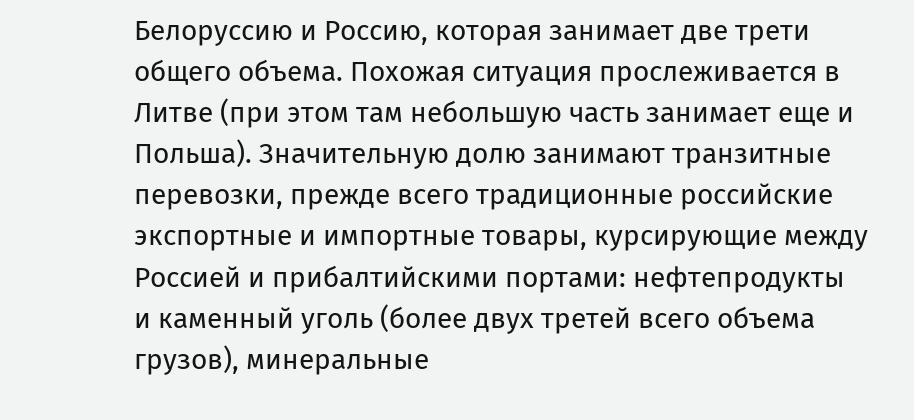Белоруссию и Россию, которая занимает две трети общего объема. Похожая ситуация прослеживается в Литве (при этом там небольшую часть занимает еще и Польша). Значительную долю занимают транзитные перевозки, прежде всего традиционные российские экспортные и импортные товары, курсирующие между Россией и прибалтийскими портами: нефтепродукты и каменный уголь (более двух третей всего объема грузов), минеральные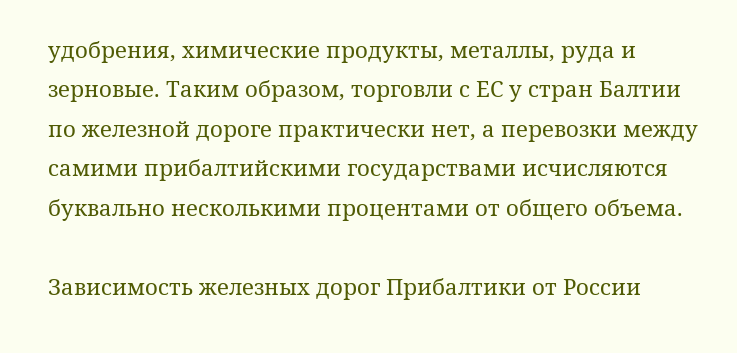удобрения, химические продукты, металлы, руда и зерновые. Таким образом, торговли с ЕС у стран Балтии по железной дороге практически нет, а перевозки между самими прибалтийскими государствами исчисляются буквально несколькими процентами от общего объема.

Зависимость железных дорог Прибалтики от России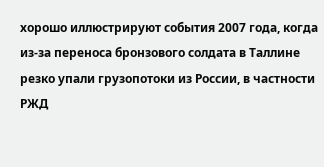хорошо иллюстрируют события 2007 года, когда из-за переноса бронзового солдата в Таллине резко упали грузопотоки из России, в частности РЖД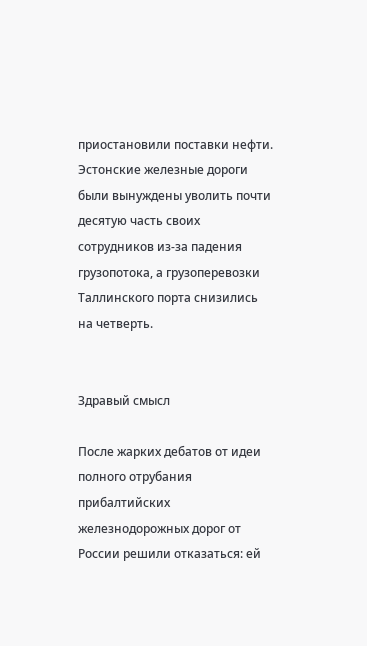приостановили поставки нефти. Эстонские железные дороги были вынуждены уволить почти десятую часть своих сотрудников из-за падения грузопотока, а грузоперевозки Таллинского порта снизились на четверть.


Здравый смысл

После жарких дебатов от идеи полного отрубания прибалтийских железнодорожных дорог от России решили отказаться: ей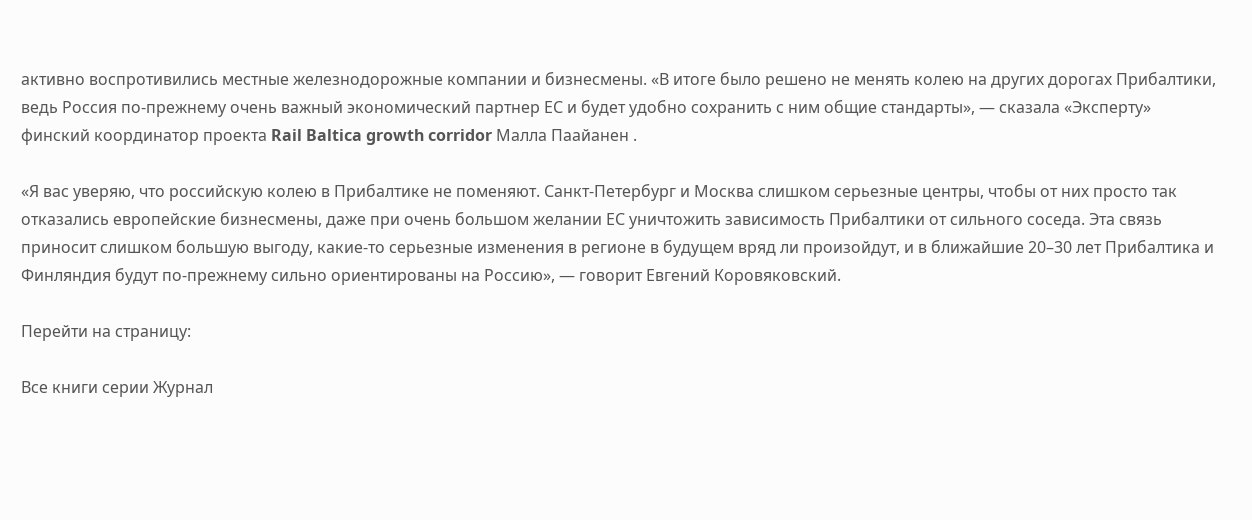активно воспротивились местные железнодорожные компании и бизнесмены. «В итоге было решено не менять колею на других дорогах Прибалтики, ведь Россия по-прежнему очень важный экономический партнер ЕС и будет удобно сохранить с ним общие стандарты», — сказала «Эксперту» финский координатор проекта Rail Baltica growth corridor Малла Паайанен .

«Я вас уверяю, что российскую колею в Прибалтике не поменяют. Санкт-Петербург и Москва слишком серьезные центры, чтобы от них просто так отказались европейские бизнесмены, даже при очень большом желании ЕС уничтожить зависимость Прибалтики от сильного соседа. Эта связь приносит слишком большую выгоду, какие-то серьезные изменения в регионе в будущем вряд ли произойдут, и в ближайшие 20–30 лет Прибалтика и Финляндия будут по-прежнему сильно ориентированы на Россию», — говорит Евгений Коровяковский.

Перейти на страницу:

Все книги серии Журнал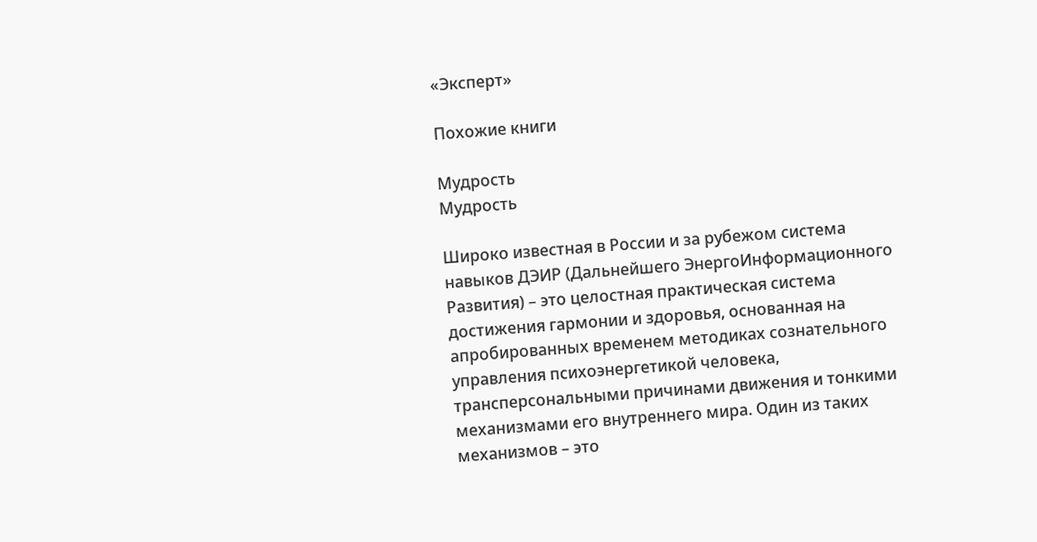«Эксперт»

Похожие книги

Мудрость
Мудрость

Широко известная в России и за рубежом система навыков ДЭИР (Дальнейшего ЭнергоИнформационного Развития) – это целостная практическая система достижения гармонии и здоровья, основанная на апробированных временем методиках сознательного управления психоэнергетикой человека, трансперсональными причинами движения и тонкими механизмами его внутреннего мира. Один из таких механизмов – это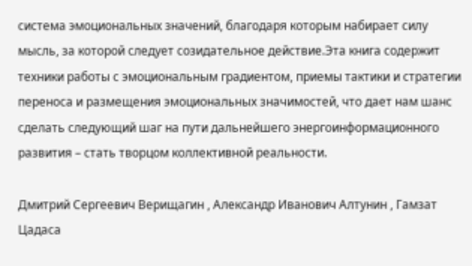система эмоциональных значений, благодаря которым набирает силу мысль, за которой следует созидательное действие.Эта книга содержит техники работы с эмоциональным градиентом, приемы тактики и стратегии переноса и размещения эмоциональных значимостей, что дает нам шанс сделать следующий шаг на пути дальнейшего энергоинформационного развития – стать творцом коллективной реальности.

Дмитрий Сергеевич Верищагин , Александр Иванович Алтунин , Гамзат Цадаса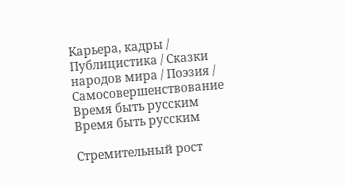Карьера, кадры / Публицистика / Сказки народов мира / Поэзия / Самосовершенствование
Время быть русским
Время быть русским

Стремительный рост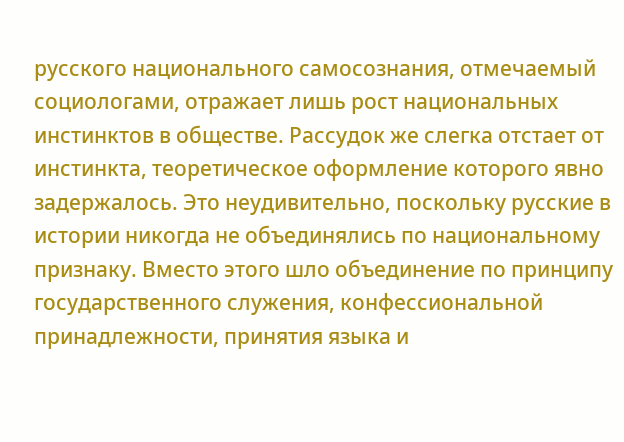русского национального самосознания, отмечаемый социологами, отражает лишь рост национальных инстинктов в обществе. Рассудок же слегка отстает от инстинкта, теоретическое оформление которого явно задержалось. Это неудивительно, поскольку русские в истории никогда не объединялись по национальному признаку. Вместо этого шло объединение по принципу государственного служения, конфессиональной принадлежности, принятия языка и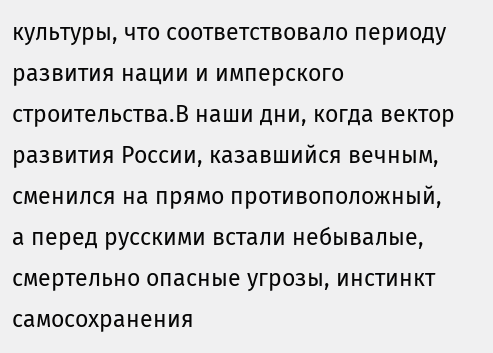культуры, что соответствовало периоду развития нации и имперского строительства.В наши дни, когда вектор развития России, казавшийся вечным, сменился на прямо противоположный, а перед русскими встали небывалые, смертельно опасные угрозы, инстинкт самосохранения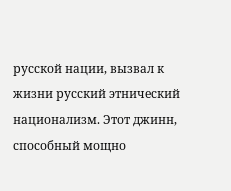русской нации, вызвал к жизни русский этнический национализм. Этот джинн, способный мощно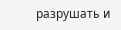разрушать и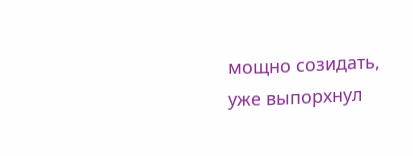мощно созидать, уже выпорхнул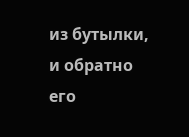из бутылки, и обратно его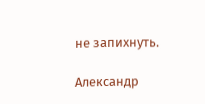не запихнуть.

Александр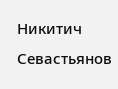Никитич Севастьянов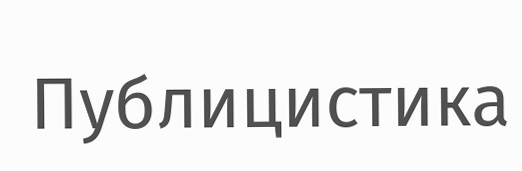Публицистика